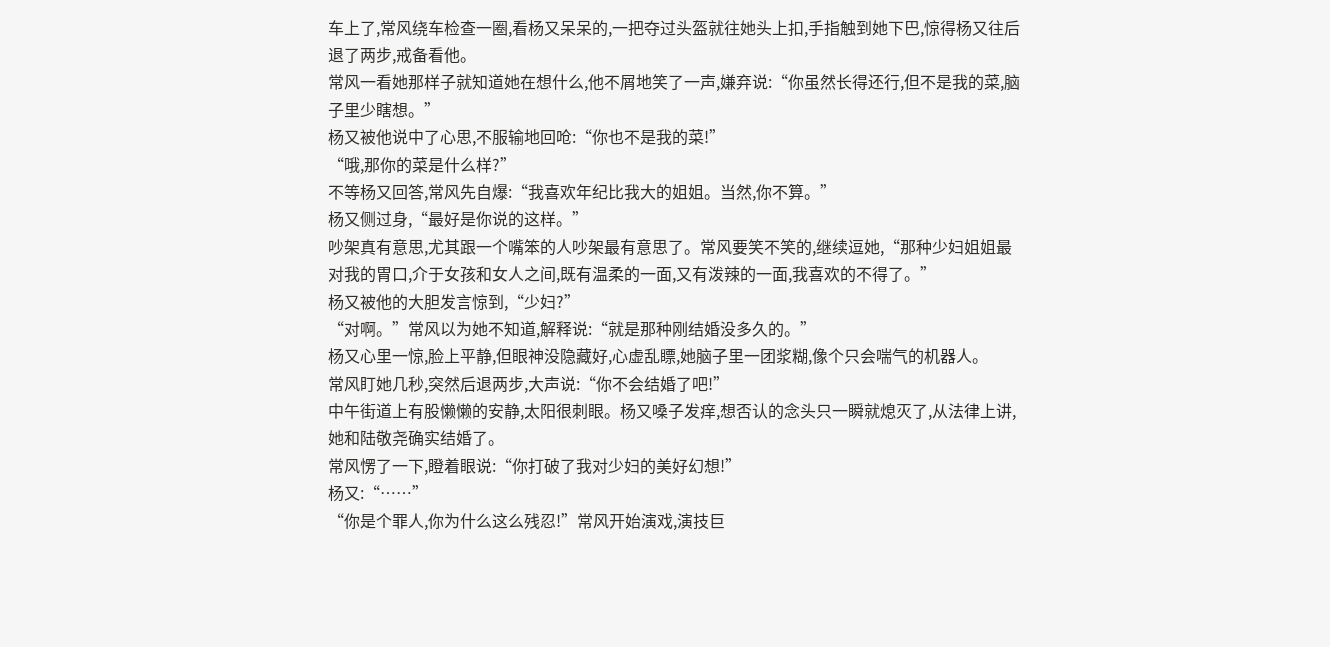车上了,常风绕车检查一圈,看杨又呆呆的,一把夺过头盔就往她头上扣,手指触到她下巴,惊得杨又往后退了两步,戒备看他。
常风一看她那样子就知道她在想什么,他不屑地笑了一声,嫌弃说:“你虽然长得还行,但不是我的菜,脑子里少瞎想。”
杨又被他说中了心思,不服输地回呛:“你也不是我的菜!”
“哦,那你的菜是什么样?”
不等杨又回答,常风先自爆:“我喜欢年纪比我大的姐姐。当然,你不算。”
杨又侧过身,“最好是你说的这样。”
吵架真有意思,尤其跟一个嘴笨的人吵架最有意思了。常风要笑不笑的,继续逗她,“那种少妇姐姐最对我的胃口,介于女孩和女人之间,既有温柔的一面,又有泼辣的一面,我喜欢的不得了。”
杨又被他的大胆发言惊到,“少妇?”
“对啊。”常风以为她不知道,解释说:“就是那种刚结婚没多久的。”
杨又心里一惊,脸上平静,但眼神没隐藏好,心虚乱瞟,她脑子里一团浆糊,像个只会喘气的机器人。
常风盯她几秒,突然后退两步,大声说:“你不会结婚了吧!”
中午街道上有股懒懒的安静,太阳很刺眼。杨又嗓子发痒,想否认的念头只一瞬就熄灭了,从法律上讲,她和陆敬尧确实结婚了。
常风愣了一下,瞪着眼说:“你打破了我对少妇的美好幻想!”
杨又:“……”
“你是个罪人,你为什么这么残忍!”常风开始演戏,演技巨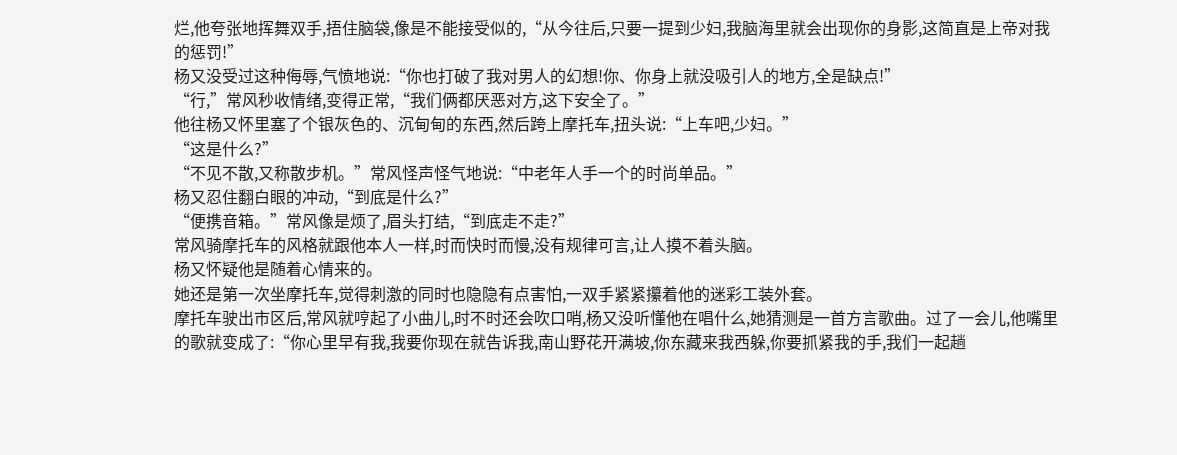烂,他夸张地挥舞双手,捂住脑袋,像是不能接受似的,“从今往后,只要一提到少妇,我脑海里就会出现你的身影,这简直是上帝对我的惩罚!”
杨又没受过这种侮辱,气愤地说:“你也打破了我对男人的幻想!你、你身上就没吸引人的地方,全是缺点!”
“行,”常风秒收情绪,变得正常,“我们俩都厌恶对方,这下安全了。”
他往杨又怀里塞了个银灰色的、沉甸甸的东西,然后跨上摩托车,扭头说:“上车吧,少妇。”
“这是什么?”
“不见不散,又称散步机。”常风怪声怪气地说:“中老年人手一个的时尚单品。”
杨又忍住翻白眼的冲动,“到底是什么?”
“便携音箱。”常风像是烦了,眉头打结,“到底走不走?”
常风骑摩托车的风格就跟他本人一样,时而快时而慢,没有规律可言,让人摸不着头脑。
杨又怀疑他是随着心情来的。
她还是第一次坐摩托车,觉得刺激的同时也隐隐有点害怕,一双手紧紧攥着他的迷彩工装外套。
摩托车驶出市区后,常风就哼起了小曲儿,时不时还会吹口哨,杨又没听懂他在唱什么,她猜测是一首方言歌曲。过了一会儿,他嘴里的歌就变成了:“你心里早有我,我要你现在就告诉我,南山野花开满坡,你东藏来我西躲,你要抓紧我的手,我们一起趟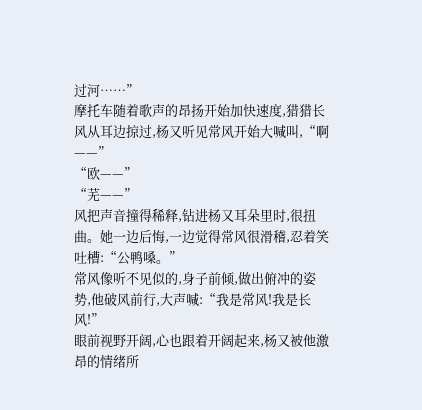过河……”
摩托车随着歌声的昂扬开始加快速度,猎猎长风从耳边掠过,杨又听见常风开始大喊叫,“啊——”
“欧——”
“芜——”
风把声音撞得稀释,钻进杨又耳朵里时,很扭曲。她一边后悔,一边觉得常风很滑稽,忍着笑吐槽:“公鸭嗓。”
常风像听不见似的,身子前倾,做出俯冲的姿势,他破风前行,大声喊:“我是常风!我是长风!”
眼前视野开阔,心也跟着开阔起来,杨又被他激昂的情绪所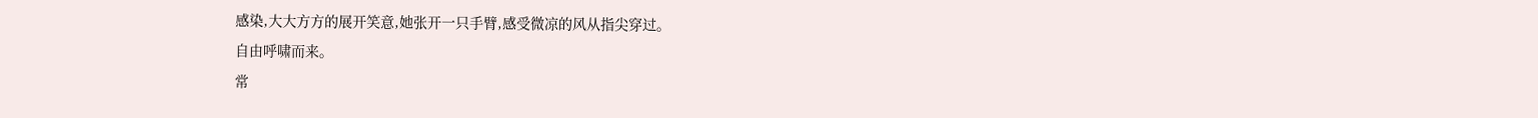感染,大大方方的展开笑意,她张开一只手臂,感受微凉的风从指尖穿过。
自由呼啸而来。
常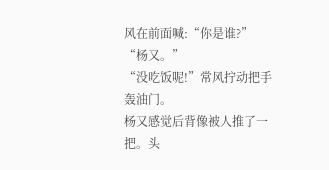风在前面喊:“你是谁?”
“杨又。”
“没吃饭呢!”常风拧动把手轰油门。
杨又感觉后背像被人推了一把。头